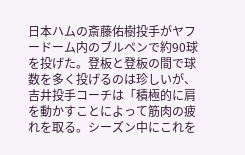日本ハムの斎藤佑樹投手がヤフードーム内のブルペンで約90球を投げた。登板と登板の間で球数を多く投げるのは珍しいが、吉井投手コーチは「積極的に肩を動かすことによって筋肉の疲れを取る。シーズン中にこれを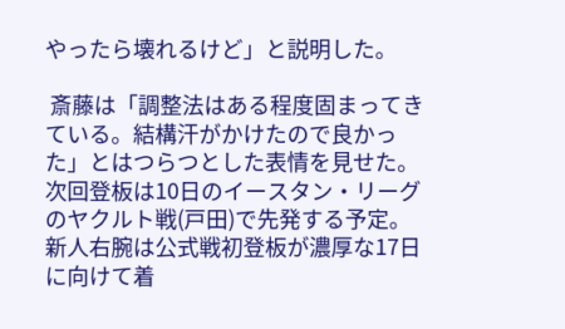やったら壊れるけど」と説明した。

 斎藤は「調整法はある程度固まってきている。結構汗がかけたので良かった」とはつらつとした表情を見せた。次回登板は10日のイースタン・リーグのヤクルト戦(戸田)で先発する予定。新人右腕は公式戦初登板が濃厚な17日に向けて着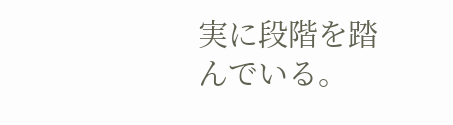実に段階を踏んでいる。